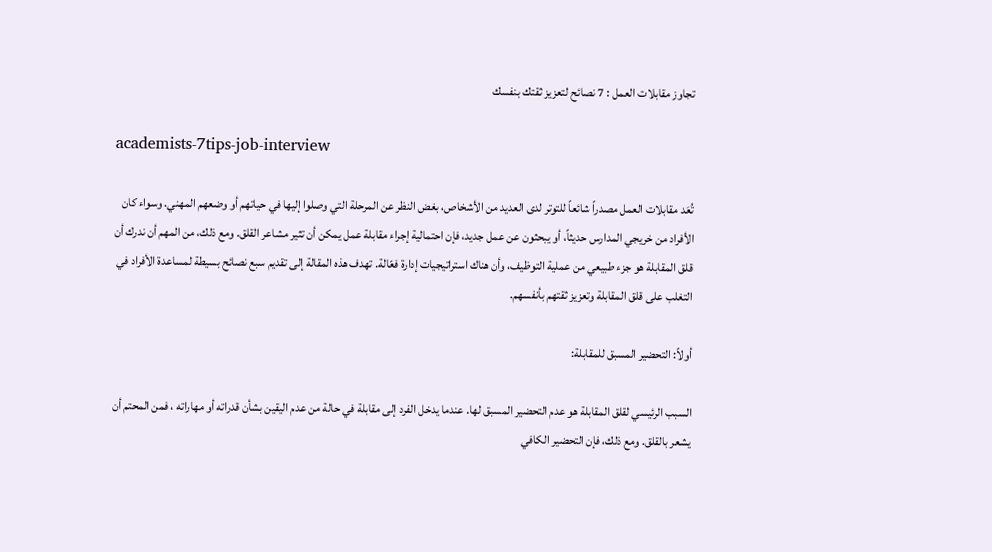تجاوز مقابلات العمل : 7 نصائح لتعزيز ثقتك بنفسك

academists-7tips-job-interview

تُعَد مقابلات العمل مصدراً شائعاً للتوتر لدى العديد من الأشخاص، بغض النظر عن المرحلة التي وصلوا إليها في حياتهم أو وضعهم المهني. وسواء كان الأفراد من خريجي المدارس حديثاً، أو يبحثون عن عمل جديد، فإن احتمالية إجراء مقابلة عمل يمكن أن تثير مشاعر القلق. ومع ذلك، من المهم أن ندرك أن قلق المقابلة هو جزء طبيعي من عملية التوظيف، وأن هناك استراتيجيات إدارة فعّالة. تهدف هذه المقالة إلى تقديم سبع نصائح بسيطة لمساعدة الأفراد في التغلب على قلق المقابلة وتعزيز ثقتهم بأنفسهم.

أولاً: التحضير المسبق للمقابلة:

السبب الرئيسي لقلق المقابلة هو عدم التحضير المسبق لها. عندما يدخل الفرد إلى مقابلة في حالة من عدم اليقين بشأن قدراته أو مهاراته ، فمن المحتم أن يشعر بالقلق. ومع ذلك، فإن التحضير الكافي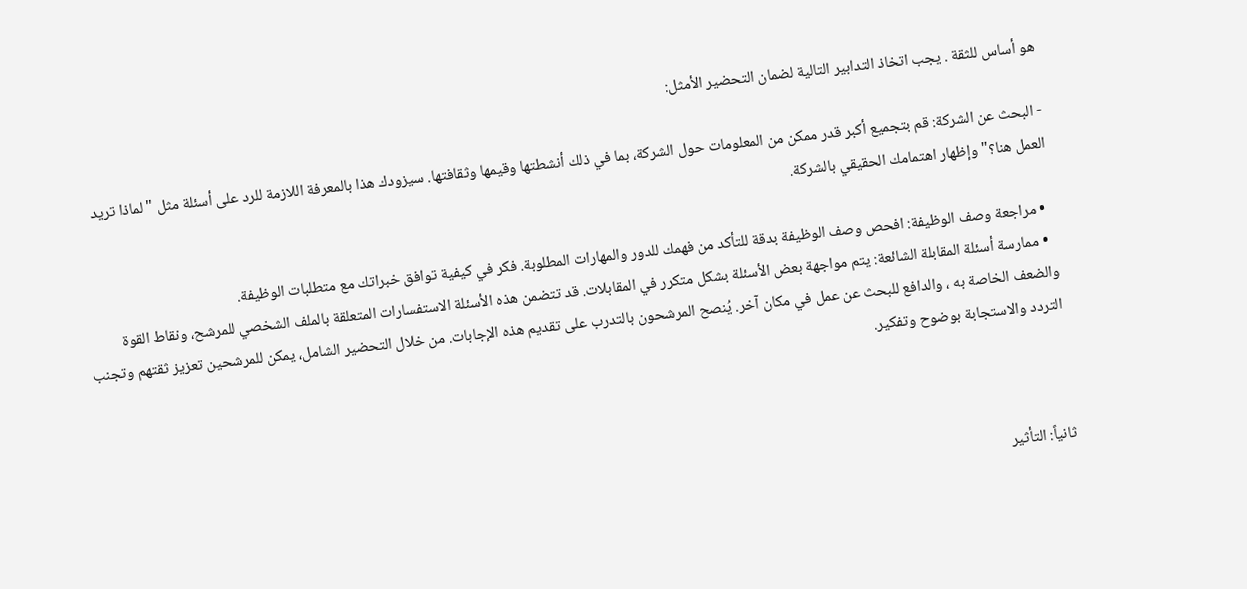هو أساس للثقة . يجب اتخاذ التدابير التالية لضمان التحضير الأمثل:

- البحث عن الشركة: قم بتجميع أكبر قدر ممكن من المعلومات حول الشركة، بما في ذلك أنشطتها وقيمها وثقافتها. سيزودك هذا بالمعرفة اللازمة للرد على أسئلة مثل "لماذا تريد العمل هنا؟" وإظهار اهتمامك الحقيقي بالشركة.

  • مراجعة وصف الوظيفة: افحص وصف الوظيفة بدقة للتأكد من فهمك للدور والمهارات المطلوبة. فكر في كيفية توافق خبراتك مع متطلبات الوظيفة.
  • ممارسة أسئلة المقابلة الشائعة: يتم مواجهة بعض الأسئلة بشكل متكرر في المقابلات. قد تتضمن هذه الأسئلة الاستفسارات المتعلقة بالملف الشخصي للمرشح، ونقاط القوة والضعف الخاصة به ، والدافع للبحث عن عمل في مكان آخر. يُنصح المرشحون بالتدرب على تقديم هذه الإجابات. من خلال التحضير الشامل، يمكن للمرشحين تعزيز ثقتهم وتجنب التردد والاستجابة بوضوح وتفكير.



ثانياً: التأثير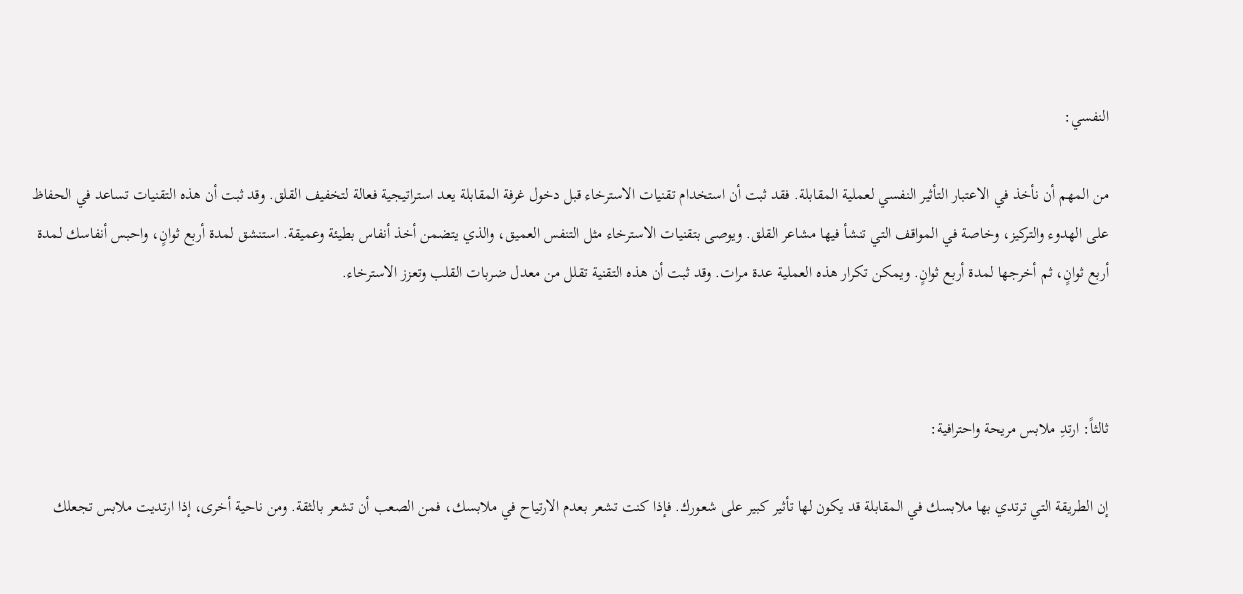النفسي:

من المهم أن نأخذ في الاعتبار التأثير النفسي لعملية المقابلة. فقد ثبت أن استخدام تقنيات الاسترخاء قبل دخول غرفة المقابلة يعد استراتيجية فعالة لتخفيف القلق. وقد ثبت أن هذه التقنيات تساعد في الحفاظ على الهدوء والتركيز، وخاصة في المواقف التي تنشأ فيها مشاعر القلق. ويوصى بتقنيات الاسترخاء مثل التنفس العميق، والذي يتضمن أخذ أنفاس بطيئة وعميقة. استنشق لمدة أربع ثوانٍ، واحبس أنفاسك لمدة أربع ثوانٍ، ثم أخرجها لمدة أربع ثوانٍ. ويمكن تكرار هذه العملية عدة مرات. وقد ثبت أن هذه التقنية تقلل من معدل ضربات القلب وتعزز الاسترخاء.



ثالثاً: ارتدِ ملابس مريحة واحترافية:

إن الطريقة التي ترتدي بها ملابسك في المقابلة قد يكون لها تأثير كبير على شعورك. فإذا كنت تشعر بعدم الارتياح في ملابسك، فمن الصعب أن تشعر بالثقة. ومن ناحية أخرى، إذا ارتديت ملابس تجعلك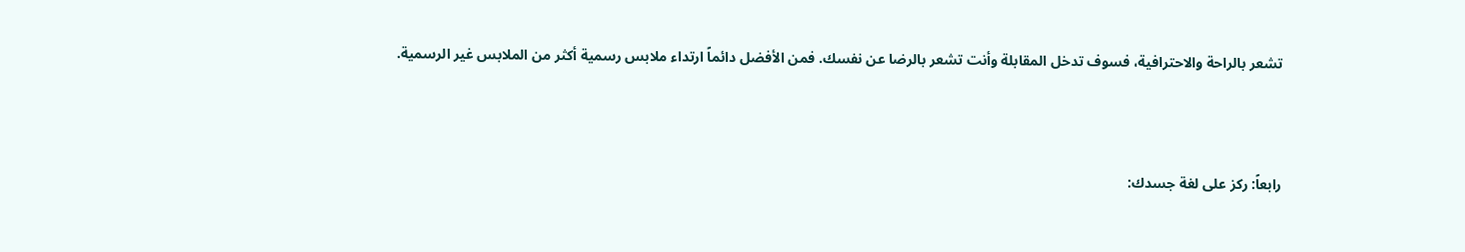تشعر بالراحة والاحترافية، فسوف تدخل المقابلة وأنت تشعر بالرضا عن نفسك. فمن الأفضل دائماً ارتداء ملابس رسمية أكثر من الملابس غير الرسمية.



رابعاً: ركز على لغة جسدك: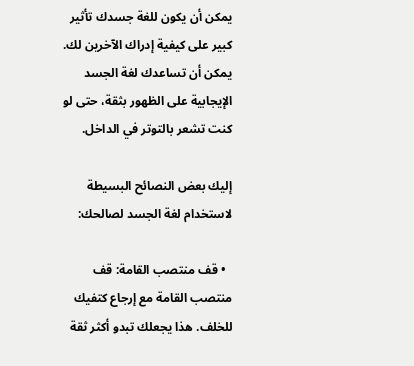يمكن أن يكون للغة جسدك تأثير كبير على كيفية إدراك الآخرين لك. يمكن أن تساعدك لغة الجسد الإيجابية على الظهور بثقة، حتى لو كنت تشعر بالتوتر في الداخل.

إليك بعض النصائح البسيطة لاستخدام لغة الجسد لصالحك:

  • قف منتصب القامة: قف منتصب القامة مع إرجاع كتفيك للخلف. هذا يجعلك تبدو أكثر ثقة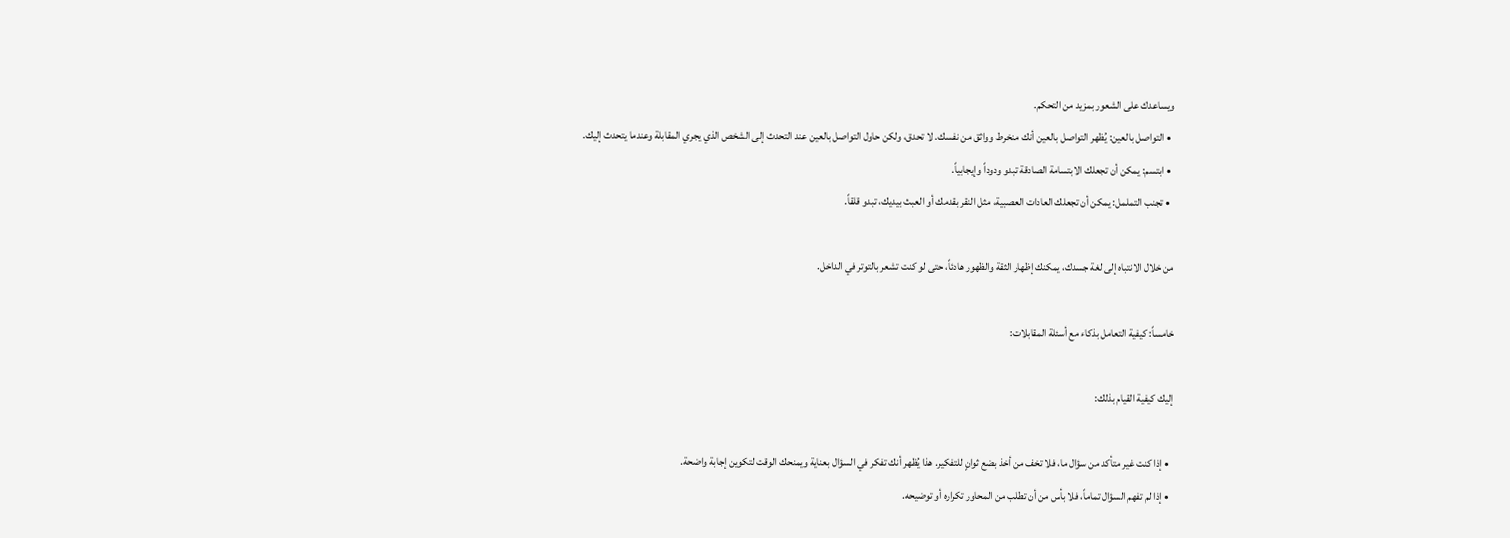ويساعدك على الشعور بمزيد من التحكم.
  • التواصل بالعين: يُظهر التواصل بالعين أنك منخرط وواثق من نفسك. لا تحدق، ولكن حاول التواصل بالعين عند التحدث إلى الشخص الذي يجري المقابلة وعندما يتحدث إليك.
  • ابتسم: يمكن أن تجعلك الابتسامة الصادقة تبدو ودوداً وإيجابياً.
  • تجنب التململ: يمكن أن تجعلك العادات العصبية، مثل النقر بقدمك أو العبث بيديك، تبدو قلقاً.

من خلال الانتباه إلى لغة جسدك، يمكنك إظهار الثقة والظهور هادئاً، حتى لو كنت تشعر بالتوتر في الداخل.

خامساً: كيفية التعامل بذكاء مع أسئلة المقابلات:

إليك كيفية القيام بذلك:

  • إذا كنت غير متأكد من سؤال ما، فلا تخف من أخذ بضع ثوانٍ للتفكير. هذا يُظهر أنك تفكر في السؤال بعناية ويمنحك الوقت لتكوين إجابة واضحة.
  • إذا لم تفهم السؤال تماماً، فلا بأس من أن تطلب من المحاور تكراره أو توضيحه.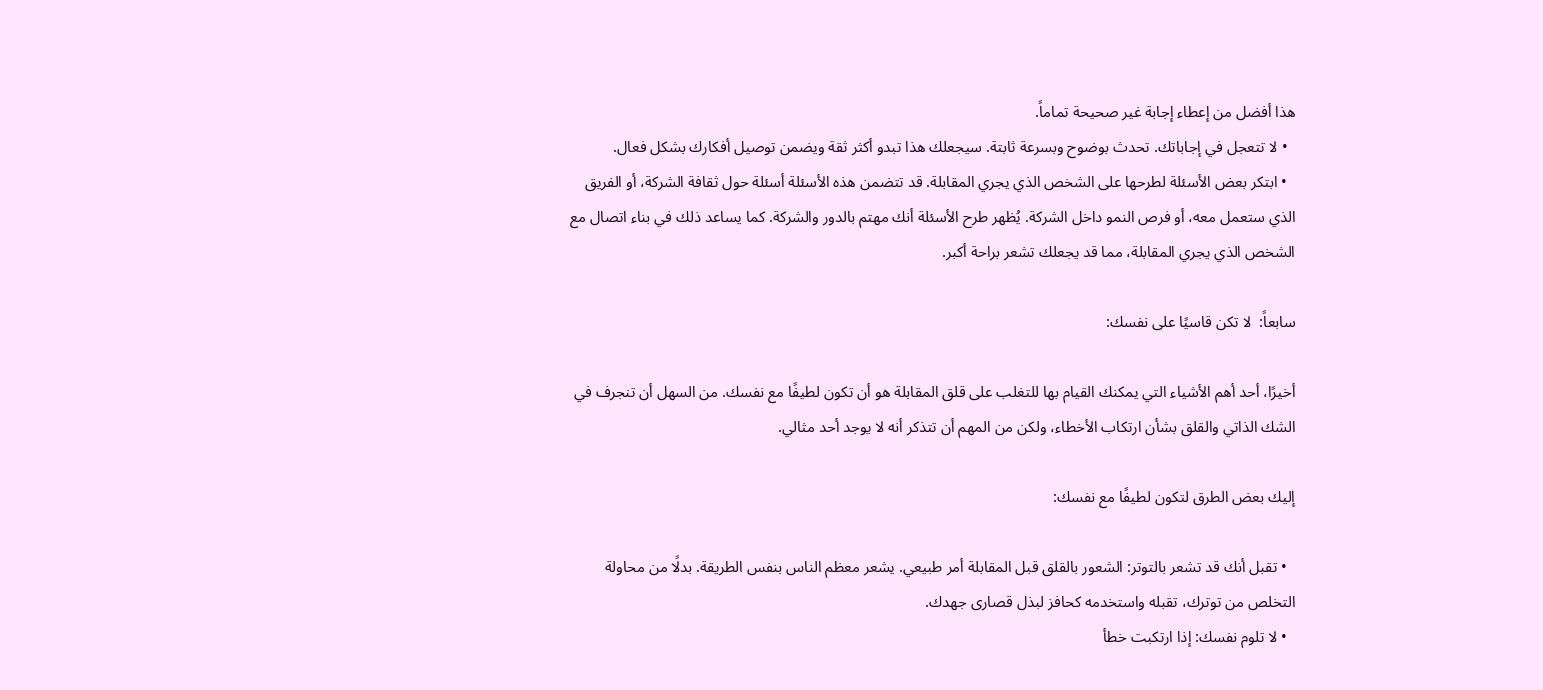هذا أفضل من إعطاء إجابة غير صحيحة تماماً.
  • لا تتعجل في إجاباتك. تحدث بوضوح وبسرعة ثابتة. سيجعلك هذا تبدو أكثر ثقة ويضمن توصيل أفكارك بشكل فعال.
  • ابتكر بعض الأسئلة لطرحها على الشخص الذي يجري المقابلة. قد تتضمن هذه الأسئلة أسئلة حول ثقافة الشركة، أو الفريق الذي ستعمل معه، أو فرص النمو داخل الشركة. يُظهر طرح الأسئلة أنك مهتم بالدور والشركة. كما يساعد ذلك في بناء اتصال مع الشخص الذي يجري المقابلة، مما قد يجعلك تشعر براحة أكبر.

سابعاً:  لا تكن قاسيًا على نفسك:

أخيرًا، أحد أهم الأشياء التي يمكنك القيام بها للتغلب على قلق المقابلة هو أن تكون لطيفًا مع نفسك. من السهل أن تنجرف في الشك الذاتي والقلق بشأن ارتكاب الأخطاء، ولكن من المهم أن تتذكر أنه لا يوجد أحد مثالي.

إليك بعض الطرق لتكون لطيفًا مع نفسك:

  • تقبل أنك قد تشعر بالتوتر: الشعور بالقلق قبل المقابلة أمر طبيعي. يشعر معظم الناس بنفس الطريقة. بدلًا من محاولة التخلص من توترك، تقبله واستخدمه كحافز لبذل قصارى جهدك.
  • لا تلوم نفسك: إذا ارتكبت خطأ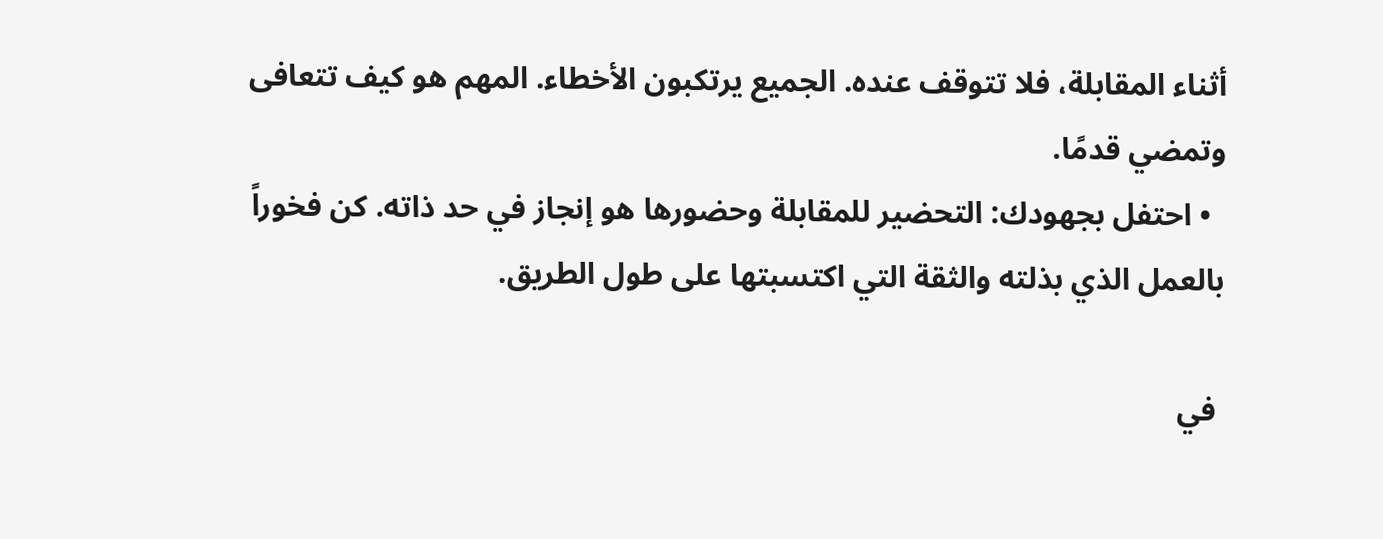أثناء المقابلة، فلا تتوقف عنده. الجميع يرتكبون الأخطاء. المهم هو كيف تتعافى وتمضي قدمًا.
  • احتفل بجهودك: التحضير للمقابلة وحضورها هو إنجاز في حد ذاته. كن فخوراً بالعمل الذي بذلته والثقة التي اكتسبتها على طول الطريق.

 في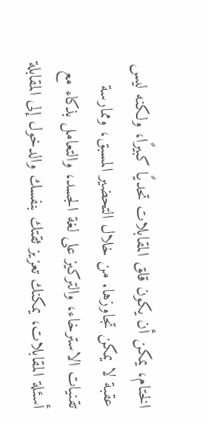الختام، يمكن أن يكون قلق المقابلات تحديًا كبيرًا، ولكنه ليس عقبة لا يمكن تجاوزها. من خلال التحضير المسبق، وممارسة تقنيات الاسترخاء، والتركيز على لغة الجسد، والتعامل بذكاء مع أسئلة المقابلات، يمكنك تعزيز ثقتك بنفسك والدخول إلى المقابلة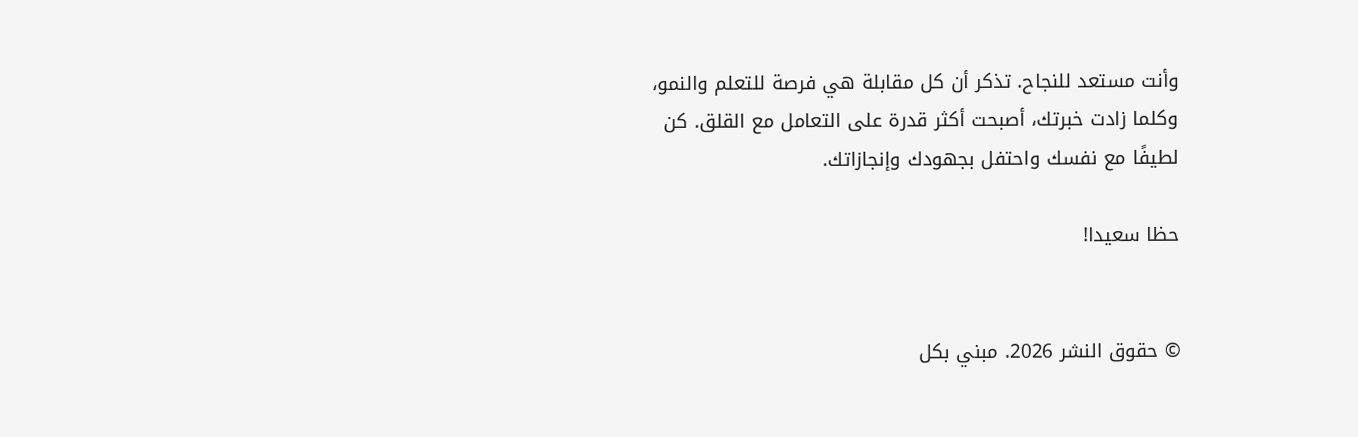وأنت مستعد للنجاح. تذكر أن كل مقابلة هي فرصة للتعلم والنمو، وكلما زادت خبرتك، أصبحت أكثر قدرة على التعامل مع القلق. كن لطيفًا مع نفسك واحتفل بجهودك وإنجازاتك.

حظا سعيدا!


© حقوق النشر 2026. مبني بكل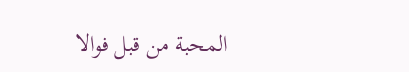المحبة من قبل فوالا